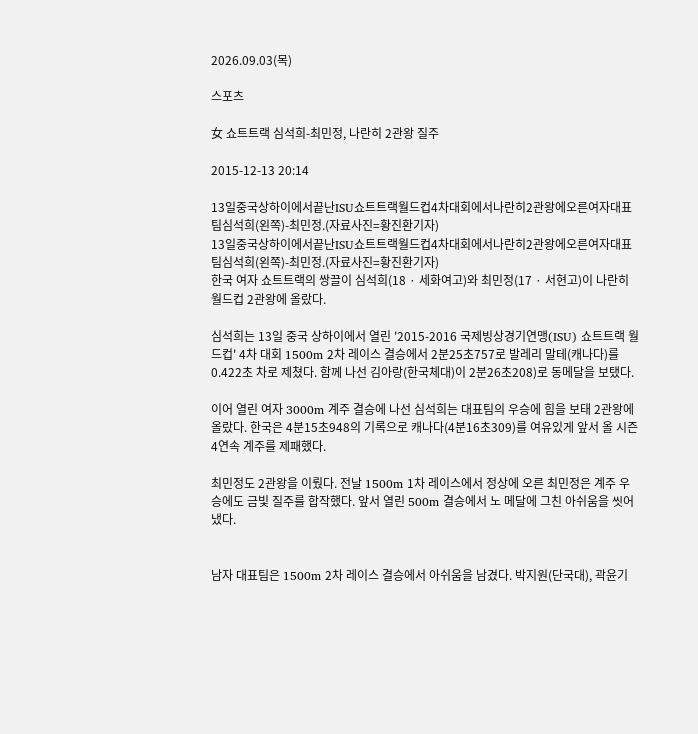2026.09.03(목)

스포츠

女 쇼트트랙 심석희-최민정, 나란히 2관왕 질주

2015-12-13 20:14

13일중국상하이에서끝난ISU쇼트트랙월드컵4차대회에서나란히2관왕에오른여자대표팀심석희(왼쪽)-최민정.(자료사진=황진환기자)
13일중국상하이에서끝난ISU쇼트트랙월드컵4차대회에서나란히2관왕에오른여자대표팀심석희(왼쪽)-최민정.(자료사진=황진환기자)
한국 여자 쇼트트랙의 쌍끌이 심석희(18 · 세화여고)와 최민정(17 · 서현고)이 나란히 월드컵 2관왕에 올랐다.

심석희는 13일 중국 상하이에서 열린 '2015-2016 국제빙상경기연맹(ISU) 쇼트트랙 월드컵' 4차 대회 1500m 2차 레이스 결승에서 2분25초757로 발레리 말테(캐나다)를 0.422초 차로 제쳤다. 함께 나선 김아랑(한국체대)이 2분26초208)로 동메달을 보탰다.

이어 열린 여자 3000m 계주 결승에 나선 심석희는 대표팀의 우승에 힘을 보태 2관왕에 올랐다. 한국은 4분15초948의 기록으로 캐나다(4분16초309)를 여유있게 앞서 올 시즌 4연속 계주를 제패했다.

최민정도 2관왕을 이뤘다. 전날 1500m 1차 레이스에서 정상에 오른 최민정은 계주 우승에도 금빛 질주를 합작했다. 앞서 열린 500m 결승에서 노 메달에 그친 아쉬움을 씻어냈다.


남자 대표팀은 1500m 2차 레이스 결승에서 아쉬움을 남겼다. 박지원(단국대), 곽윤기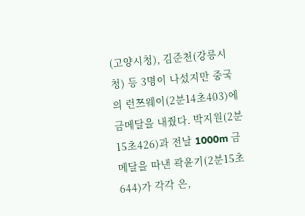(고양시청), 김준천(강릉시청) 등 3명이 나섰지만 중국의 런쯔웨이(2분14초403)에 금메달을 내줬다. 박지원(2분15초426)과 전날 1000m 금메달을 따낸 곽윤기(2분15초644)가 각각 은,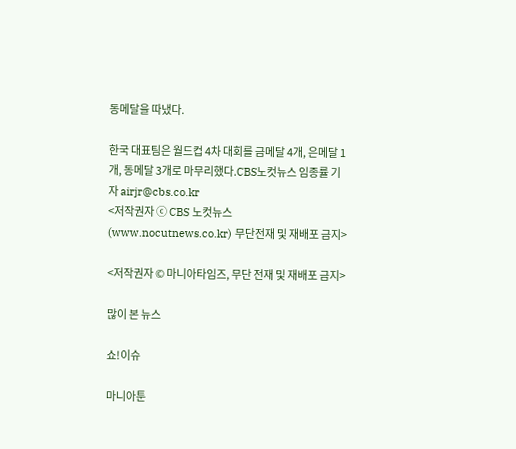동메달을 따냈다.

한국 대표팀은 월드컵 4차 대회를 금메달 4개, 은메달 1개, 동메달 3개로 마무리했다.CBS노컷뉴스 임종률 기자 airjr@cbs.co.kr
<저작권자 ⓒ CBS 노컷뉴스(www.nocutnews.co.kr) 무단전재 및 재배포 금지>

<저작권자 © 마니아타임즈, 무단 전재 및 재배포 금지>

많이 본 뉴스

쇼!이슈

마니아툰